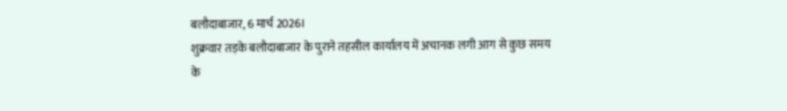बलौदाबाजार, 6 मार्च 2026।
शुक्रवार तड़के बलौदाबाजार के पुराने तहसील कार्यालय में अचानक लगी आग से कुछ समय के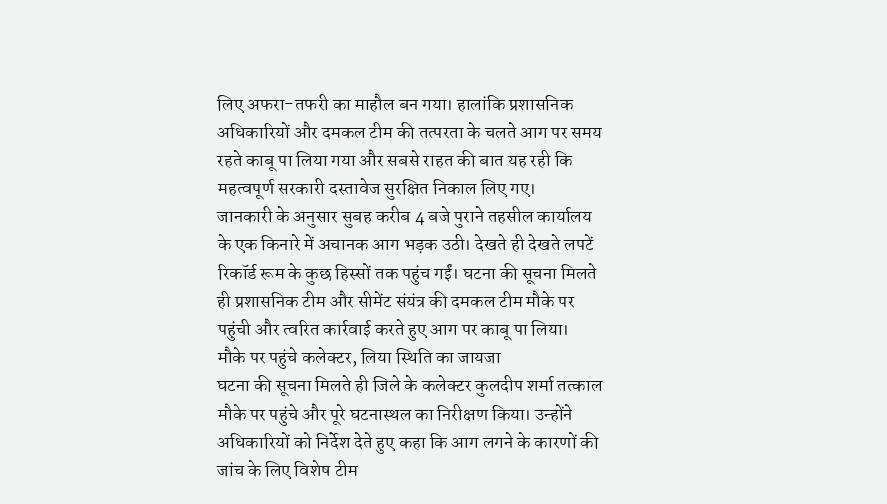लिए अफरा-तफरी का माहौल बन गया। हालांकि प्रशासनिक अधिकारियों और दमकल टीम की तत्परता के चलते आग पर समय रहते काबू पा लिया गया और सबसे राहत की बात यह रही कि महत्वपूर्ण सरकारी दस्तावेज सुरक्षित निकाल लिए गए।
जानकारी के अनुसार सुबह करीब 4 बजे पुराने तहसील कार्यालय के एक किनारे में अचानक आग भड़क उठी। देखते ही देखते लपटें रिकॉर्ड रूम के कुछ हिस्सों तक पहुंच गईं। घटना की सूचना मिलते ही प्रशासनिक टीम और सीमेंट संयंत्र की दमकल टीम मौके पर पहुंची और त्वरित कार्रवाई करते हुए आग पर काबू पा लिया।
मौके पर पहुंचे कलेक्टर, लिया स्थिति का जायजा
घटना की सूचना मिलते ही जिले के कलेक्टर कुलदीप शर्मा तत्काल मौके पर पहुंचे और पूरे घटनास्थल का निरीक्षण किया। उन्होंने अधिकारियों को निर्देश देते हुए कहा कि आग लगने के कारणों की जांच के लिए विशेष टीम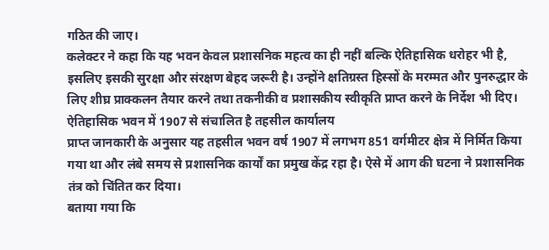गठित की जाए।
कलेक्टर ने कहा कि यह भवन केवल प्रशासनिक महत्व का ही नहीं बल्कि ऐतिहासिक धरोहर भी है, इसलिए इसकी सुरक्षा और संरक्षण बेहद जरूरी है। उन्होंने क्षतिग्रस्त हिस्सों के मरम्मत और पुनरुद्धार के लिए शीघ्र प्राक्कलन तैयार करने तथा तकनीकी व प्रशासकीय स्वीकृति प्राप्त करने के निर्देश भी दिए।
ऐतिहासिक भवन में 1907 से संचालित है तहसील कार्यालय
प्राप्त जानकारी के अनुसार यह तहसील भवन वर्ष 1907 में लगभग 851 वर्गमीटर क्षेत्र में निर्मित किया गया था और लंबे समय से प्रशासनिक कार्यों का प्रमुख केंद्र रहा है। ऐसे में आग की घटना ने प्रशासनिक तंत्र को चिंतित कर दिया।
बताया गया कि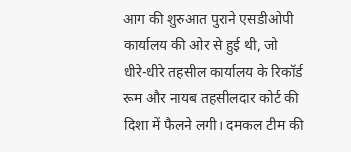आग की शुरुआत पुराने एसडीओपी कार्यालय की ओर से हुई थी, जो धीरे-धीरे तहसील कार्यालय के रिकॉर्ड रूम और नायब तहसीलदार कोर्ट की दिशा में फैलने लगी। दमकल टीम की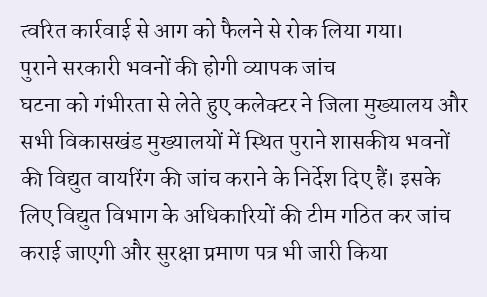त्वरित कार्रवाई से आग को फैलने से रोक लिया गया।
पुराने सरकारी भवनों की होगी व्यापक जांच
घटना को गंभीरता से लेते हुए कलेक्टर ने जिला मुख्यालय और सभी विकासखंड मुख्यालयों में स्थित पुराने शासकीय भवनों की विद्युत वायरिंग की जांच कराने के निर्देश दिए हैं। इसके लिए विद्युत विभाग के अधिकारियों की टीम गठित कर जांच कराई जाएगी और सुरक्षा प्रमाण पत्र भी जारी किया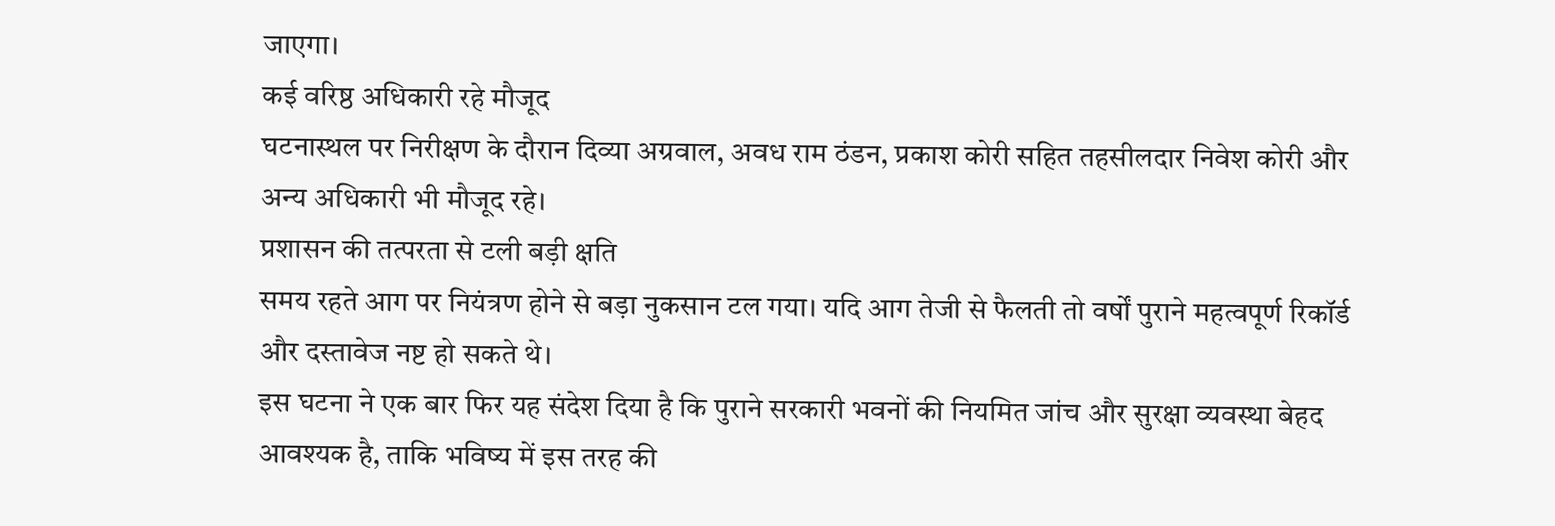जाएगा।
कई वरिष्ठ अधिकारी रहे मौजूद
घटनास्थल पर निरीक्षण के दौरान दिव्या अग्रवाल, अवध राम ठंडन, प्रकाश कोरी सहित तहसीलदार निवेश कोरी और अन्य अधिकारी भी मौजूद रहे।
प्रशासन की तत्परता से टली बड़ी क्षति
समय रहते आग पर नियंत्रण होने से बड़ा नुकसान टल गया। यदि आग तेजी से फैलती तो वर्षों पुराने महत्वपूर्ण रिकॉर्ड और दस्तावेज नष्ट हो सकते थे।
इस घटना ने एक बार फिर यह संदेश दिया है कि पुराने सरकारी भवनों की नियमित जांच और सुरक्षा व्यवस्था बेहद आवश्यक है, ताकि भविष्य में इस तरह की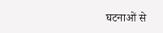घटनाओं से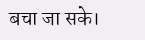बचा जा सके।